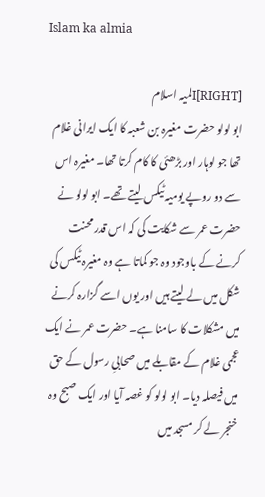Islam ka almia

[RIGHT]Iلمیہ اسلام
ابو لولو حضرت مغیرہ بن شعبہ کا ایک ایرانی غلام تھا جو لوہار اور بڑھئی کا کام کرتا تھا۔ مغیرہ اس سے دو روپے یومیہ ٹیکس لیتے تھے۔ ابو لولو نے حضرت عمر سے شکایت کی کہ اس قدر محنت کرنے کے باوجود وہ جو کماتا ہے وہ مغیرہ ٹیکس کی شکل میں لے لیتے ہیں اور یوں اسے گزارہ کرنے میں مشکلات کا سامنا ہے۔ حضرت عمر نے ایک عجمی غلام کے مقابلے میں صحابیِ رسول کے حق میں فیصلہ دیا۔ ابو لولو کو غصہ آیا اور ایک صبح وہ خنجر لے کر مسجد میں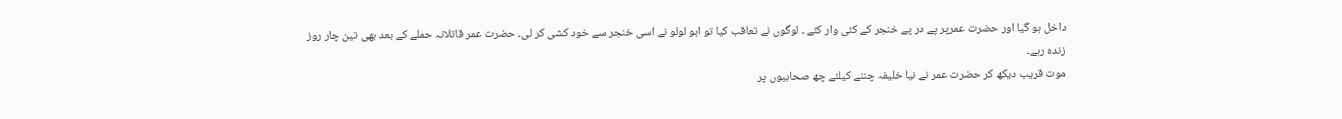داخل ہو گیا اور حضرت عمرپر پے در پے خنجر کے کئی وار کئے ۔ لوگوں نے تعاقب کیا تو ابو لولو نے اسی خنجر سے خود کشی کر لی۔ حضرت عمر قاتلانہ حملے کے بعد بھی تین چار روز زندہ رہے۔
موت قریب دیکھ کر حضرت عمر نے نیا خلیفہ چننے کیلئے چھ صحابیوں پر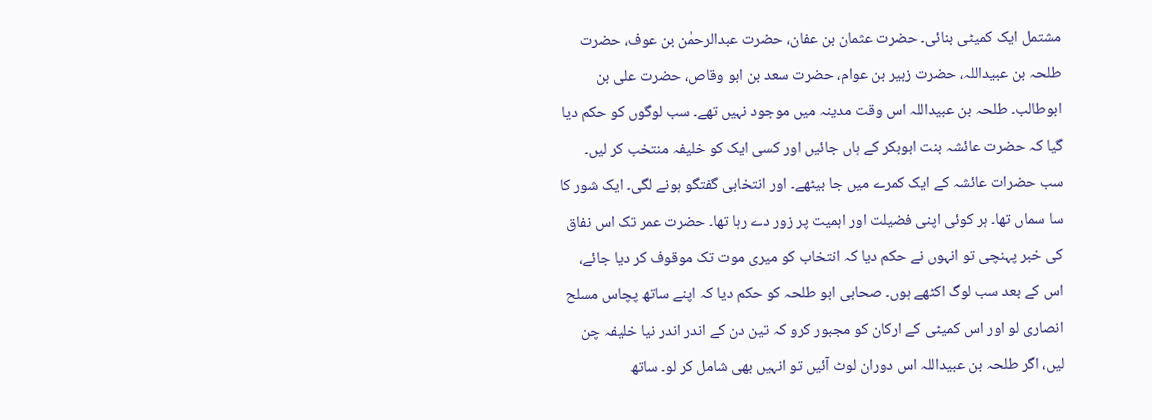مشتمل ایک کمیٹی بنائی۔ حضرت عثمان بن عفان، حضرت عبدالرحمٰن بن عوف، حضرت طلحہ بن عبیداللہ، حضرت زبیر بن عوام، حضرت سعد بن ابو وقاص، حضرت علی بن ابوطالب۔ طلحہ بن عبیداللہ اس وقت مدینہ میں موجود نہیں تھے۔ سب لوگوں کو حکم دیا گیا کہ حضرت عائشہ بنت ابوبکر کے ہاں جائیں اور کسی ایک کو خلیفہ منتخب کر لیں۔ سب حضرات عائشہ کے ایک کمرے میں جا بیٹھے۔ اور انتخابی گفتگو ہونے لگی۔ ایک شور کا سا سماں تھا۔ ہر کوئی اپنی فضیلت اور اہمیت پر زور دے رہا تھا۔ حضرت عمر تک اس نفاق کی خبر پہنچی تو انہوں نے حکم دیا کہ انتخاب کو میری موت تک موقوف کر دیا جائے، اس کے بعد سب لوگ اکٹھے ہوں۔ صحابی ابو طلحہ کو حکم دیا کہ اپنے ساتھ پچاس مسلح انصاری لو اور اس کمیٹی کے ارکان کو مجبور کرو کہ تین دن کے اندر اندر نیا خلیفہ چن لیں، اگر طلحہ بن عبیداللہ اس دوران لوٹ آئیں تو انہیں بھی شامل کر لو۔ ساتھ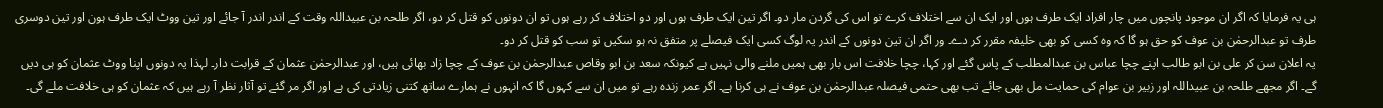ہی یہ فرمایا کہ اگر ان موجود پانچوں میں چار افراد ایک طرف ہوں اور ایک ان سے اختلاف کرے تو اس کی گردن مار دو۔ اگر تین ایک طرف ہوں اور دو اختلاف کر رہے ہوں تو ان دونوں کو قتل کر دو، اگر طلحہ بن عبیداللہ وقت کے اندر اندر آ جائے اور تین ووٹ ایک طرف ہون اور تین دوسری طرف تو عبدالرحمٰن بن عوف کو حق ہو گا کہ وہ کسی کو بھی خلیفہ مقرر کر دے۔ ور اگر ان تین دونوں کے اندر یہ لوگ کسی ایک فیصلے پر متفق نہ ہو سکیں تو سب کو قتل کر دو۔
یہ اعلان سن کر علی بن ابو طالب اپنے چچا عباس بن عبدالمطلب کے پاس گئے اور کہا، چچا خلافت اس بار بھی ہمیں ملنے والی نہیں ہے کیونکہ سعد بن ابو وقاص عبدالرحمٰن بن عوف کے چچا زاد بھائی ہیں، اور عبدالرحمٰن عثمان کے قرابت دار۔ لہذا یہ دونوں اپنا ووٹ عثمان کو ہی دیں گے۔ اگر مجھے طلحہ بن عبیداللہ اور زبیر بن عوام کی حمایت مل بھی جائے تب بھی حتمی فیصلہ عبدالرحمٰن بن عوف نے ہی کرنا ہے۔ اگر عمر زندہ رہے تو میں ان سے کہوں گا کہ انہوں نے ہمارے ساتھ کتنی زیادتی کی ہے اور اگر مر گئے تو آثار نظر آ رہے ہیں کہ عثمان کو ہی خلافت ملے گی۔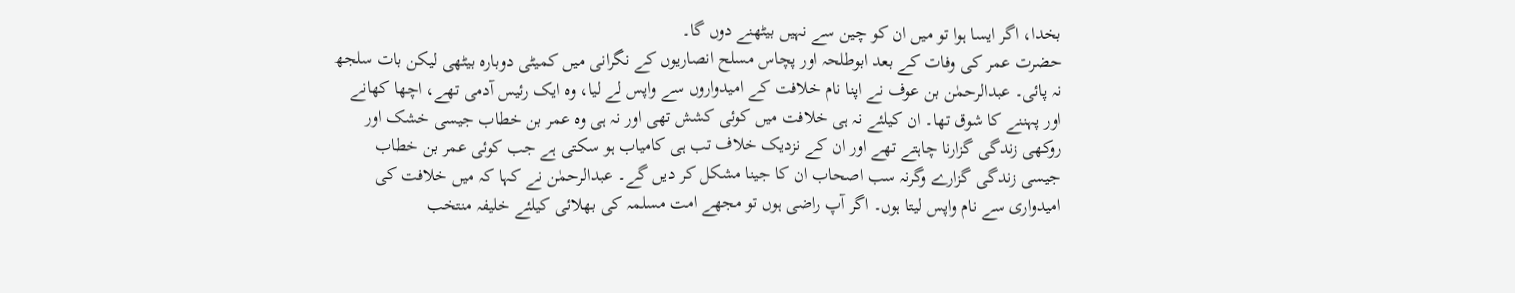بخدا، اگر ایسا ہوا تو میں ان کو چین سے نہیں بیٹھنے دوں گا۔
حضرت عمر کی وفات کے بعد ابوطلحہ اور پچاس مسلح انصاریوں کے نگرانی میں کمیٹی دوبارہ بیٹھی لیکن بات سلجھ نہ پائی۔ عبدالرحمٰن بن عوف نے اپنا نام خلافت کے امیدواروں سے واپس لے لیا، وہ ایک رئیس آدمی تھے، اچھا کھانے اور پہننے کا شوق تھا۔ ان کیلئے نہ ہی خلافت میں کوئی کشش تھی اور نہ ہی وہ عمر بن خطاب جیسی خشک اور روکھی زندگی گزارنا چاہتے تھے اور ان کے نزدیک خلاف تب ہی کامیاب ہو سکتی ہے جب کوئی عمر بن خطاب جیسی زندگی گزارے وگرنہ سب اصحاب ان کا جینا مشکل کر دیں گے۔ عبدالرحمٰن نے کہا کہ میں خلافت کی امیدواری سے نام واپس لیتا ہوں۔ اگر آپ راضی ہوں تو مجھے امت مسلمہ کی بھلائی کیلئے خلیفہ منتخب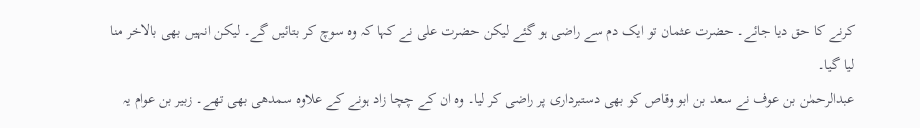کرنے کا حق دیا جائے۔ حضرت عثمان تو ایک دم سے راضی ہو گئے لیکن حضرت علی نے کہا کہ وہ سوچ کر بتائیں گے۔ لیکن انہیں بھی بالاخر منا لیا گیا۔
عبدالرحمٰن بن عوف نے سعد بن ابو وقاص کو بھی دستبرداری پر راضی کر لیا۔ وہ ان کے چچا زاد ہونے کے علاوہ سمدھی بھی تھے۔ زبیر بن عوام یہ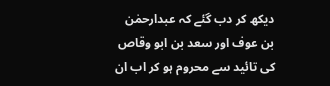دیکھ کر دب گئے کہ عبدارحمٰن بن عوف اور سعد بن ابو وقاص کی تائید سے محروم ہو کر اب ان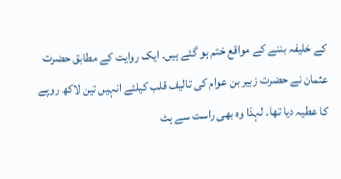کے خلیفہ بننے کے مواقع ختم ہو گئے ہیں۔ ایک روایت کے مطابق حضرت عثمان نے حضرت زبیر بن عوام کی تالیف قلب کیلئے انہیں تین لاکھ روپے کا عطیہ دیا تھا۔ لہذا وہ بھی راست سے ہٹ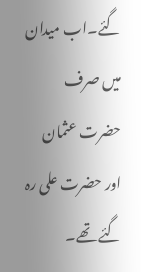گئے۔اب میدان میں صرف حضرت عثمان اور حضرت علی رہ گئے تھے۔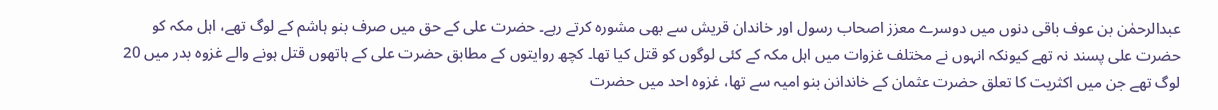عبدالرحمٰن بن عوف باقی دنوں میں دوسرے معزز اصحاب رسول اور خاندان قریش سے بھی مشورہ کرتے رہے۔ حضرت علی کے حق میں صرف بنو ہاشم کے لوگ تھے، اہل مکہ کو حضرت علی پسند نہ تھے کیونکہ انہوں نے مختلف غزوات میں اہل مکہ کے کئی لوگوں کو قتل کیا تھا۔ کچھ روایتوں کے مطابق حضرت علی کے ہاتھوں قتل ہونے والے غزوہ بدر میں 20 لوگ تھے جن میں اکثریت کا تعلق حضرت عثمان کے خاندانن بنو امیہ سے تھا، غزوہ احد میں حضرت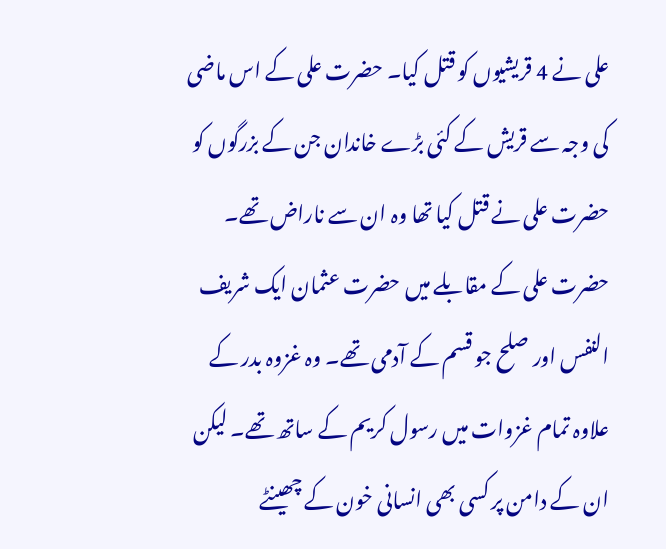علی نے 4 قریشیوں کو قتل کیا۔ حضرت علی کے اس ماضی کی وجہ سے قریش کے کئی بڑے خاندان جن کے بزرگوں کو حضرت علی نے قتل کیا تھا وہ ان سے ناراض تھے۔ حضرت علی کے مقابلے میں حضرت عثمان ایک شریف النفس اور صلح جو قسم کے آدمی تھے۔ وہ غزوہ بدر کے علاوہ تمام غزوات میں رسول کریم کے ساتھ تھے۔ لیکن ان کے دامن پر کسی بھی انسانی خون کے چھینٹے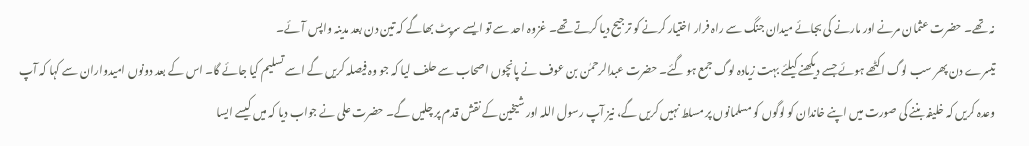نہ تھے۔ حضرت عثمان مرنے اور مارنے کی بجائے میدان جنگ سے راہ فرار اختیار کرنے کو ترجیح دیا کرتے تھے۔ غزوہ احد سے تو ایسے سرپٹ بھاگے کہ تین دن بعد مدینہ واپس آئے۔
تیسرے دن پھر سب لوگ اکٹھے ہوئے جسے دیکھنے کیلئے بہت زیادہ لوگ جمع ہو گئے۔ حضرت عبدالرحمٰن بن عوف نے پانچوں اصحاب سے حلف لیا کہ جو وہ فیصلہ کریں گے اسے تسلیم کیا جائے گا۔ اس کے بعد دونوں امیدواران سے کہا کہ آپ وعدہ کریں کہ خلیفہ بننے کی صورت میں اپنے خاندان کو لوگوں کو مسلمانوں پر مسلط نہیں کریں گے، نیز آپ رسول اللہ اور شیخین کے نقش قدم پر چلیں گے۔ حضرت علی نے جواب دیا کہ میں کیسے ایسا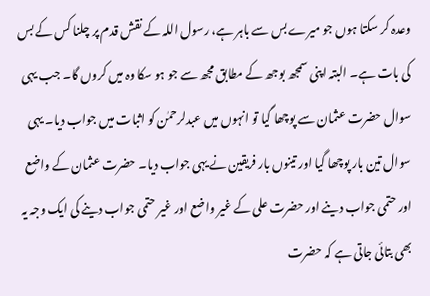وعدہ کر سکتا ہوں جو میرے بس سے باہر ہے، رسول اللہ کے نقش قدم پر چلنا کس کے بس کی بات ہے۔ البتہ اپنی سمجھ بوجھ کے مطابق مجھ سے جو ہو سکا وہ میں کروں گا۔ جب یہی سوال حضرت عثمان سے پوچھا گیا تو انہوں میں عبدلرحمٰن کو اثبات میں جواب دیا۔ یہی سوال تین بار پوچھا گیا اور تینوں بار فریقین نے یہی جواب دیا۔ حضرت عثمان کے واضع اور حتمی جواب دینے اور حضرت علی کے غیر واضع اور غیر حتمی جواب دینے کی ایک وجہ یہ بھی بتائی جاتی ہے کہ حضرت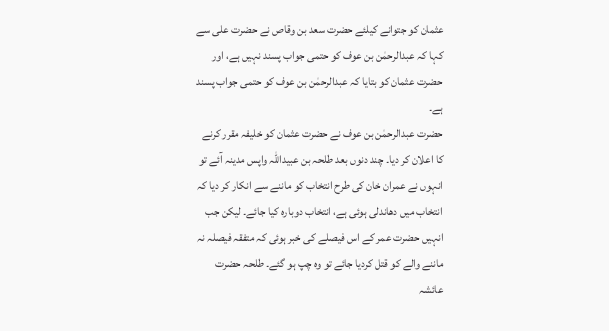عثمان کو جتوانے کیلئے حضرت سعد بن وقاص نے حضرت علی سے کہا کہ عبدالرحمٰن بن عوف کو حتمی جواب پسند نہیں ہے، اور حضرت عثمان کو بتایا کہ عبدالرحمٰن بن عوف کو حتمی جواب پسند ہے۔
حضرت عبدالرحمٰن بن عوف نے حضرت عثمان کو خلیفہ مقرر کرنے کا اعلان کر دیا۔ چند دنوں بعد طلحہ بن عبیداللہ واپس مدینہ آئے تو انہوں نے عمران خان کی طرح انتخاب کو ماننے سے انکار کر دیا کہ انتخاب میں دھاندلی ہوئی ہے، انتخاب دوبارہ کیا جائے۔ لیکن جب انہیں حضرت عمر کے اس فیصلے کی خبر ہوئی کہ متفقہ فیصلہ نہ ماننے والے کو قتل کردیا جائے تو وہ چپ ہو گئے۔ طلحہ حضرت عائشہ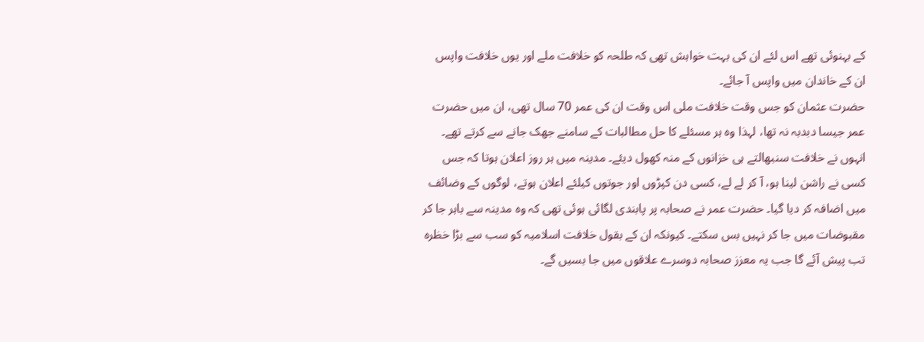کے بہنوئی تھے اس لئے ان کی بہت خواہش تھی کہ طلحہ کو خلافت ملے اور یوں خلافت واپس ان کے خاندان میں واپس آ جائے۔
حضرت عثمان کو جس وقت خلافت ملی اس وقت ان کی عمر 70 سال تھی، ان میں حضرت عمر جیسا دبدبہ نہ تھا، لہذا وہ ہر مسئلے کا حل مطالبات کے سامنے جھک جانے سے کرتے تھے۔ انہوں نے خلافت سنبھالتے ہی خزانوں کے منہ کھول دیئے۔ مدینہ میں ہر روز اعلان ہوتا کہ جس کسی نے راشن لینا ہو، آ کر لے لے، کسی دن کپڑوں اور جوتوں کیلئے اعلان ہوتے، لوگوں کے وضائف میں اضافہ کر دیا گیا۔ حضرت عمر نے صحابہ پر پابندی لگائی ہوئی تھی کہ وہ مدینہ سے باہر جا کر مقبوضات میں جا کر نہیں بس سکتے۔ کیونکہ ان کے بقول خلافت اسلامیہ کو سب سے بڑا خظرہ تب پیش آئے گا جب یہ معزز صحابہ دوسرے علاقوں میں جا بسیں گے۔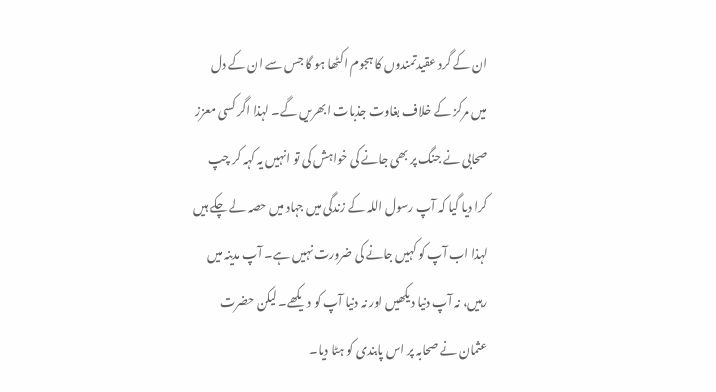ان کے گرد عقیدتمندوں کا ہجوم اکٹھا ہو گا جس سے ان کے دل میں مرکز کے خلاف بغاوت جذبات ابھریں گے۔ لہذا اگر کسی معزز صحابی نے جنگ پر بھی جانے کی خواہش کی تو انہیں یہ کہہ کر چپ کرا دیا گیا کہ آپ رسول اللہ کے زندگی میں جہاد میں حصہ لے چکے ہیں لہذا اب آپ کو کہیں جانے کی ضرورت نہیں ہے۔ آپ مدینہ میں رہیں، نہ آپ دنیا دیکھیں اور نہ دنیا آپ کو دیکھے۔ لیکن حضرت عثمان نے صحابہ پر اس پابندی کو ہٹا دیا۔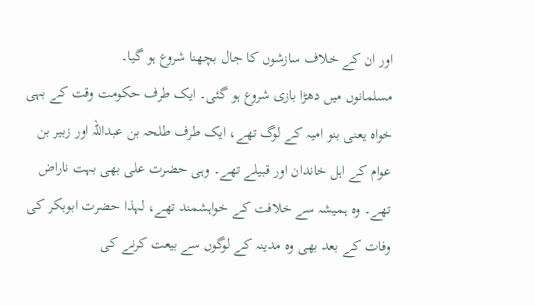اور ان کے خلاف سازشوں کا جال بچھنا شروع ہو گیا۔
مسلمانوں میں دھڑا بازی شروع ہو گئی۔ ایک طرف حکومت وقت کے بہی خواہ یعنی بنو امیہ کے لوگ تھے، ایک طرف طلحہ بن عبداللہ اور زبیر بن عوام کے اہل خاندان اور قبیلے تھے۔ وہی حضرت علی بھی بہت ناراض تھے۔ وہ ہمیشہ سے خلافت کے خواہشمند تھے، لہذا حضرت ابوبکر کی وفات کے بعد بھی وہ مدینہ کے لوگوں سے بیعت کرنے کی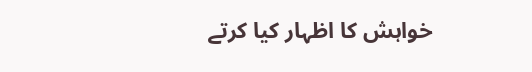خواہش کا اظہار کیا کرتے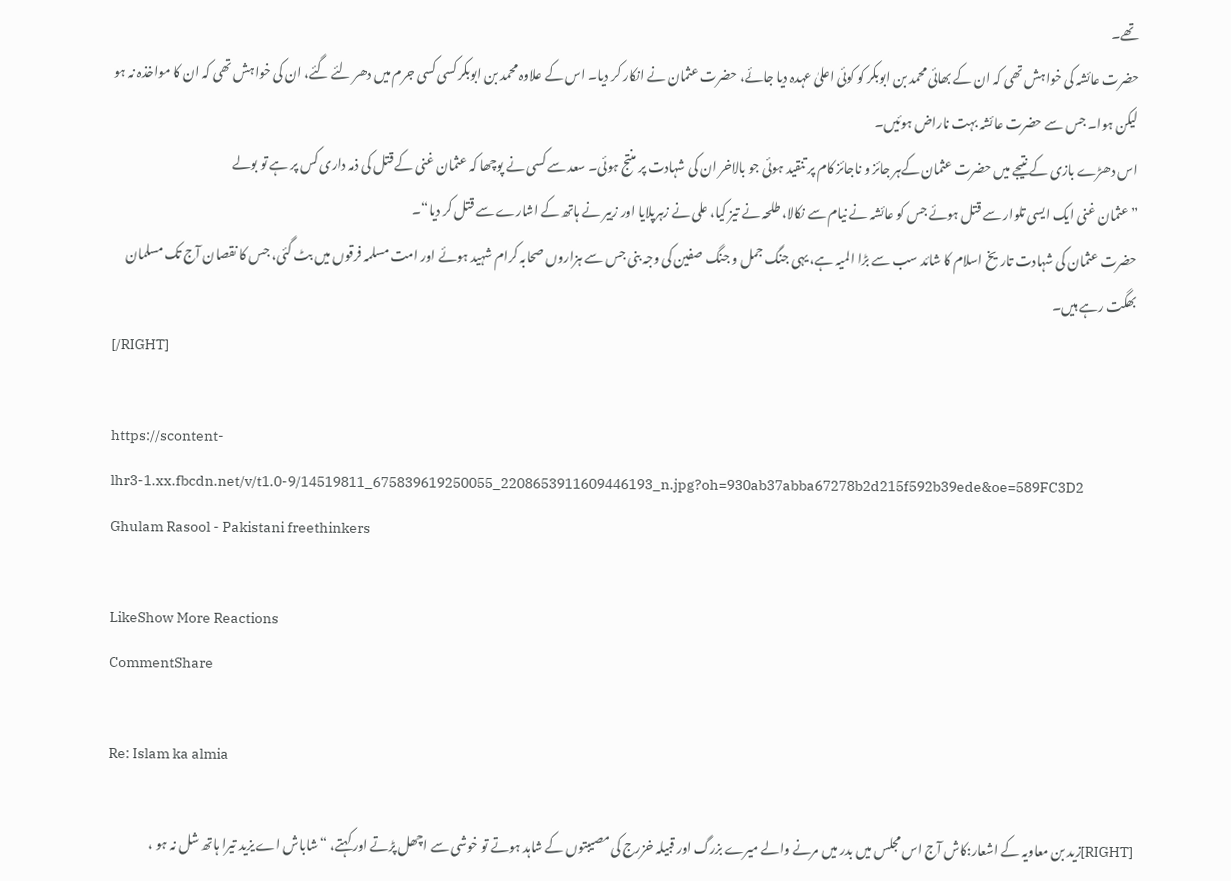تھے۔
حضرت عائشہ کی خواہش تھی کہ ان کے بھائی محمد بن ابوبکر کو کوئی اعلیٰ عہدہ دیا جائے، حضرت عثمان نے انکار کر دیا۔ اس کے علاوہ محمد بن ابوبکر کسی کسی جرم میں دھر لئے گئے، ان کی خواہش تھی کہ ان کا مواخذہ نہ ہو لیکن ہوا۔ جس سے حضرت عائشہ بہت ناراض ہوئیں۔
اس دھڑے بازی کے نتیجے میں حضرت عثمان کےہر جائز و ناجائز کام پر تنقید ہوئی جو بالاخر ان کی شہادت پر منتج ہوئی۔ سعد سے کسی نے پوچھا کہ عثمان غنی کے قتل کی ذمہ داری کس پر ہے تو بولے
”عثمان غنی ایک ایسی تلوار سے قتل ہوئے جس کو عائشہ نے نیام سے نکالا، طلحہ نے تیز کیا، علی نے زہرپلایا اور زبیر نے ہاتھ کے اشارے سے قتل کر دیا“۔
حضرت عثمان کی شہادت تاریخ اسلام کا شائد سب سے بڑا المیہ ہے، یہی جنگ جمل و جنگ صفین کی وجہ بنی جس سے ہزاروں صحابہ کرام شہید ہوئے اور امت مسلمہ فرقوں میں بٹ گئی، جس کا نقصان آج تک مسلمان بھگت رہے ہیں۔
[/RIGHT]

https://scontent-lhr3-1.xx.fbcdn.net/v/t1.0-9/14519811_675839619250055_2208653911609446193_n.jpg?oh=930ab37abba67278b2d215f592b39ede&oe=589FC3D2
Ghulam Rasool - Pakistani freethinkers

LikeShow More Reactions
CommentShare

Re: Islam ka almia

[RIGHT]زید بن معاویہ کے اشعار:کاش آج اس مجلس میں بدر میں مرنے والے میرے بزرگ اور قبیلہ خزرج کی مصیبتوں کے شاہد ہوتے تو خوشی سے اچھل پڑتے اور کہتے، “شاباش اے یزید تیرا ہاتھ شل نہ ہو ،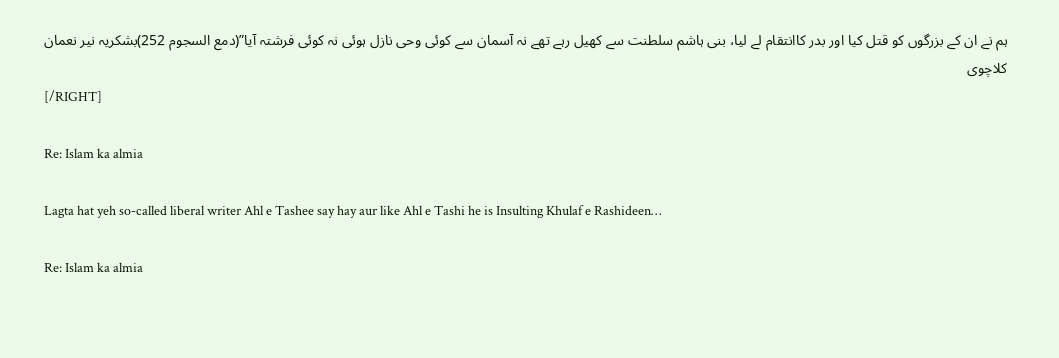ہم نے ان کے بزرگوں کو قتل کیا اور بدر کاانتقام لے لیا، بنی ہاشم سلطنت سے کھیل رہے تھے نہ آسمان سے کوئی وحی نازل ہوئی نہ کوئی فرشتہ آیا”(دمع السجوم 252)بشکریہ نیر نعمان کلاچوی
[/RIGHT]

Re: Islam ka almia

Lagta hat yeh so-called liberal writer Ahl e Tashee say hay aur like Ahl e Tashi he is Insulting Khulaf e Rashideen…

Re: Islam ka almia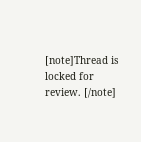[note]Thread is locked for review. [/note]